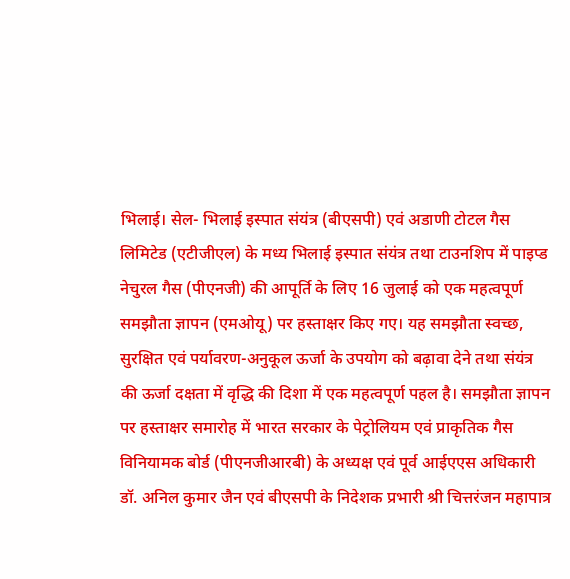भिलाई। सेल- भिलाई इस्पात संयंत्र (बीएसपी) एवं अडाणी टोटल गैस लिमिटेड (एटीजीएल) के मध्य भिलाई इस्पात संयंत्र तथा टाउनशिप में पाइप्ड नेचुरल गैस (पीएनजी) की आपूर्ति के लिए 16 जुलाई को एक महत्वपूर्ण समझौता ज्ञापन (एमओयू) पर हस्ताक्षर किए गए। यह समझौता स्वच्छ, सुरक्षित एवं पर्यावरण-अनुकूल ऊर्जा के उपयोग को बढ़ावा देने तथा संयंत्र की ऊर्जा दक्षता में वृद्धि की दिशा में एक महत्वपूर्ण पहल है। समझौता ज्ञापन पर हस्ताक्षर समारोह में भारत सरकार के पेट्रोलियम एवं प्राकृतिक गैस विनियामक बोर्ड (पीएनजीआरबी) के अध्यक्ष एवं पूर्व आईएएस अधिकारी डॉ. अनिल कुमार जैन एवं बीएसपी के निदेशक प्रभारी श्री चित्तरंजन महापात्र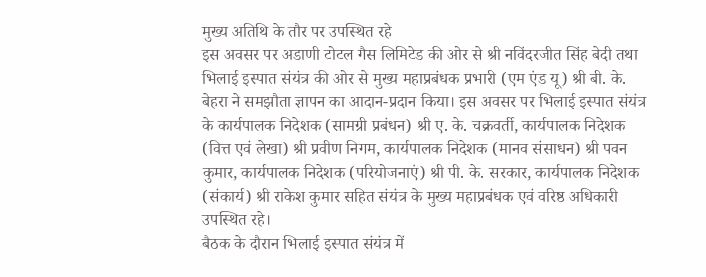मुख्य अतिथि के तौर पर उपस्थित रहे
इस अवसर पर अडाणी टोटल गैस लिमिटेड की ओर से श्री नविंदरजीत सिंह बेदी तथा भिलाई इस्पात संयंत्र की ओर से मुख्य महाप्रबंधक प्रभारी (एम एंड यू) श्री बी. के. बेहरा ने समझौता ज्ञापन का आदान-प्रदान किया। इस अवसर पर भिलाई इस्पात संयंत्र के कार्यपालक निदेशक (सामग्री प्रबंधन) श्री ए. के. चक्रवर्ती, कार्यपालक निदेशक (वित्त एवं लेखा) श्री प्रवीण निगम, कार्यपालक निदेशक (मानव संसाधन) श्री पवन कुमार, कार्यपालक निदेशक (परियोजनाएं) श्री पी. के. सरकार, कार्यपालक निदेशक (संकार्य) श्री राकेश कुमार सहित संयंत्र के मुख्य महाप्रबंधक एवं वरिष्ठ अधिकारी उपस्थित रहे।
बैठक के दौरान भिलाई इस्पात संयंत्र में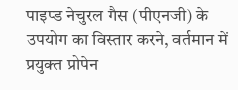पाइप्ड नेचुरल गैस (पीएनजी) के उपयोग का विस्तार करने, वर्तमान में प्रयुक्त प्रोपेन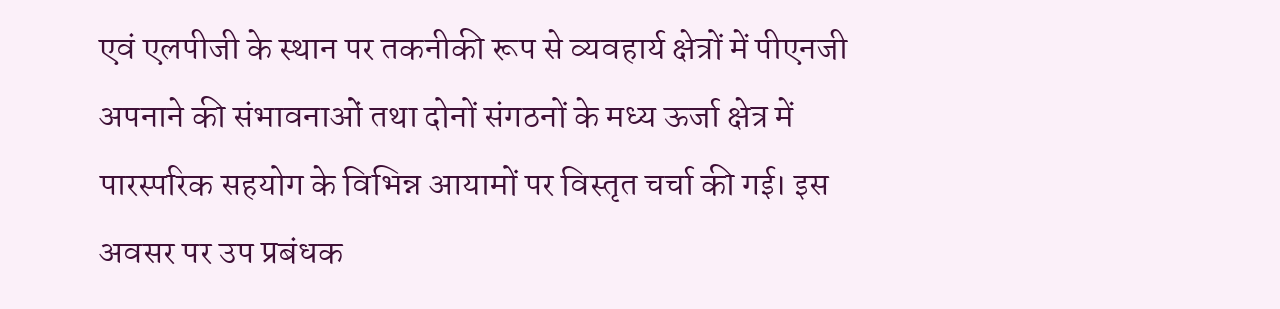एवं एलपीजी के स्थान पर तकनीकी रूप से व्यवहार्य क्षेत्रों में पीएनजी अपनाने की संभावनाओं तथा दोनों संगठनों के मध्य ऊर्जा क्षेत्र में पारस्परिक सहयोग के विभिन्न आयामों पर विस्तृत चर्चा की गई। इस अवसर पर उप प्रबंधक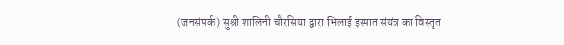(जनसंपर्क) सुश्री शालिनी चौरसिया द्वारा भिलाई इस्पात संयंत्र का विस्तृत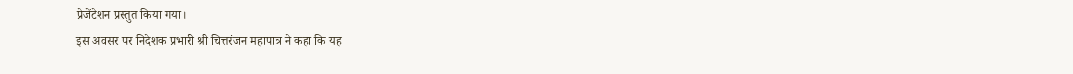प्रेजेंटेशन प्रस्तुत किया गया।
इस अवसर पर निदेशक प्रभारी श्री चित्तरंजन महापात्र ने कहा कि यह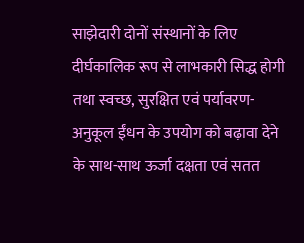साझेदारी दोनों संस्थानों के लिए दीर्घकालिक रूप से लाभकारी सिद्ध होगी तथा स्वच्छ, सुरक्षित एवं पर्यावरण-अनुकूल ईंधन के उपयोग को बढ़ावा देने के साथ-साथ ऊर्जा दक्षता एवं सतत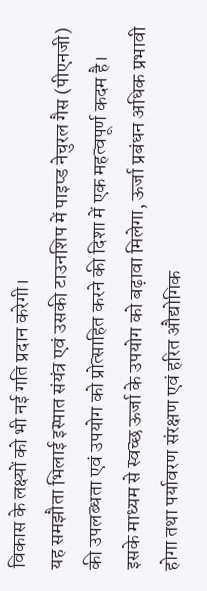विकास के लक्ष्यों को भी नई गति प्रदान करेगी।
यह समझौता भिलाई इस्पात संयंत्र एवं उसकी टाउनशिप में पाइप्ड नेचुरल गैस (पीएनजी) की उपलब्धता एवं उपयोग को प्रोत्साहित करने की दिशा में एक महत्वपूर्ण कदम है। इसके माध्यम से स्वच्छ ऊर्जा के उपयोग को बढ़ावा मिलेगा, ऊर्जा प्रबंधन अधिक प्रभावी होगा तथा पर्यावरण संरक्षण एवं हरित औद्योगिक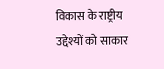विकास के राष्ट्रीय उद्देश्यों को साकार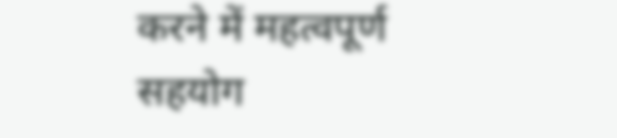करने में महत्वपूर्ण सहयोग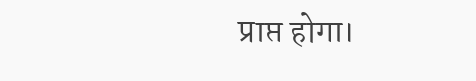प्राप्त होगा।